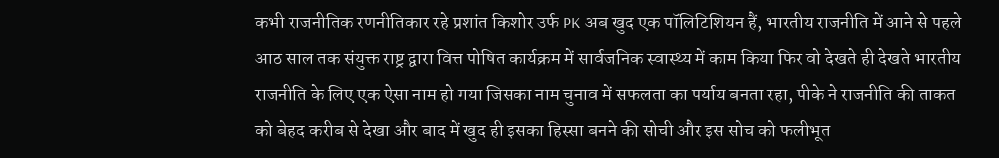कभी राजनीतिक रणनीतिकार रहे प्रशांत किशोर उर्फ PK अब खुद एक पॉलिटिशियन हैं, भारतीय राजनीति में आने से पहले आठ साल तक संयुक्त राष्ट्र द्वारा वित्त पोषित कार्यक्रम में सार्वजनिक स्वास्थ्य में काम किया फिर वो देखते ही देखते भारतीय राजनीति के लिए एक ऐसा नाम हो गया जिसका नाम चुनाव में सफलता का पर्याय बनता रहा, पीके ने राजनीति की ताकत को बेहद करीब से देखा और बाद में खुद ही इसका हिस्सा बनने की सोची और इस सोच को फलीभूत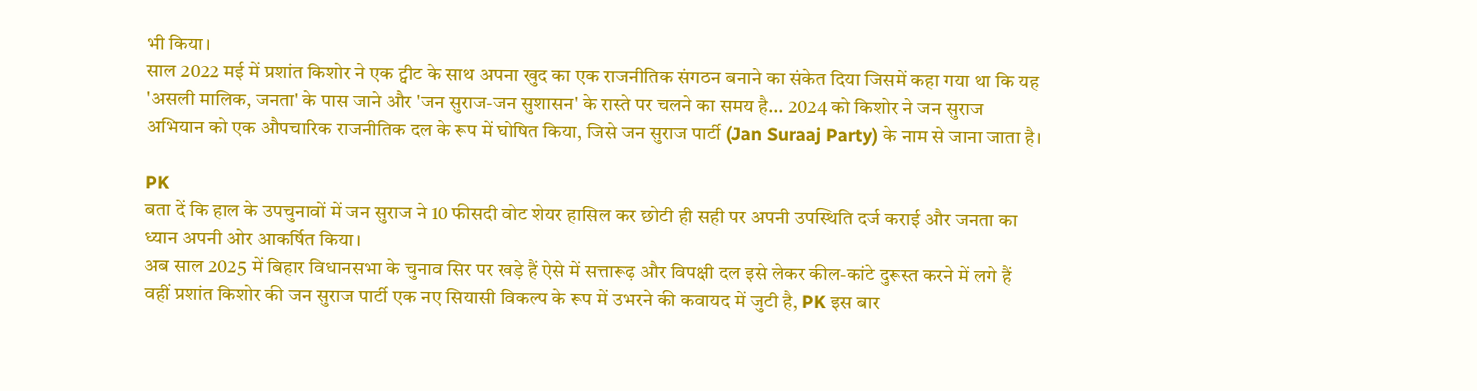भी किया।
साल 2022 मई में प्रशांत किशोर ने एक ट्वीट के साथ अपना खुद का एक राजनीतिक संगठन बनाने का संकेत दिया जिसमें कहा गया था कि यह 'असली मालिक, जनता' के पास जाने और 'जन सुराज-जन सुशासन' के रास्ते पर चलने का समय है... 2024 को किशोर ने जन सुराज अभियान को एक औपचारिक राजनीतिक दल के रूप में घोषित किया, जिसे जन सुराज पार्टी (Jan Suraaj Party) के नाम से जाना जाता है।

PK
बता दें कि हाल के उपचुनावों में जन सुराज ने 10 फीसदी वोट शेयर हासिल कर छोटी ही सही पर अपनी उपस्थिति दर्ज कराई और जनता का ध्यान अपनी ओर आकर्षित किया।
अब साल 2025 में बिहार विधानसभा के चुनाव सिर पर खड़े हैं ऐसे में सत्तारूढ़ और विपक्षी दल इसे लेकर कील-कांटे दुरूस्त करने में लगे हैं वहीं प्रशांत किशोर की जन सुराज पार्टी एक नए सियासी विकल्प के रूप में उभरने की कवायद में जुटी है, PK इस बार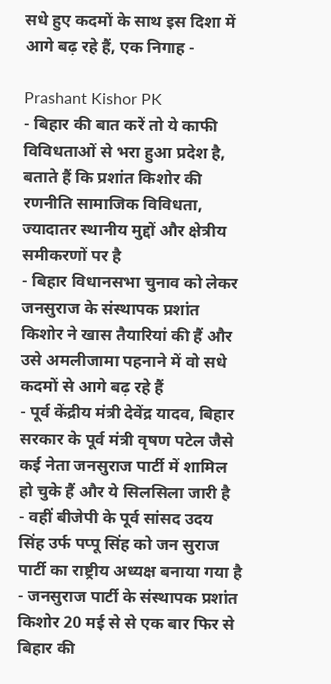सधे हुए कदमों के साथ इस दिशा में आगे बढ़ रहे हैं, एक निगाह -

Prashant Kishor PK
- बिहार की बात करें तो ये काफी विविधताओं से भरा हुआ प्रदेश है, बताते हैं कि प्रशांत किशोर की रणनीति सामाजिक विविधता, ज्यादातर स्थानीय मुद्दों और क्षेत्रीय समीकरणों पर है
- बिहार विधानसभा चुनाव को लेकर जनसुराज के संस्थापक प्रशांत किशोर ने खास तैयारियां की हैं और उसे अमलीजामा पहनाने में वो सधे कदमों से आगे बढ़ रहे हैं
- पूर्व केंद्रीय मंत्री देवेंद्र यादव, बिहार सरकार के पूर्व मंत्री वृषण पटेल जैसे कई नेता जनसुराज पार्टी में शामिल हो चुके हैं और ये सिलसिला जारी है
- वहीं बीजेपी के पूर्व सांसद उदय सिंह उर्फ पप्पू सिंह को जन सुराज पार्टी का राष्ट्रीय अध्यक्ष बनाया गया है
- जनसुराज पार्टी के संस्थापक प्रशांत किशोर 20 मई से से एक बार फिर से बिहार की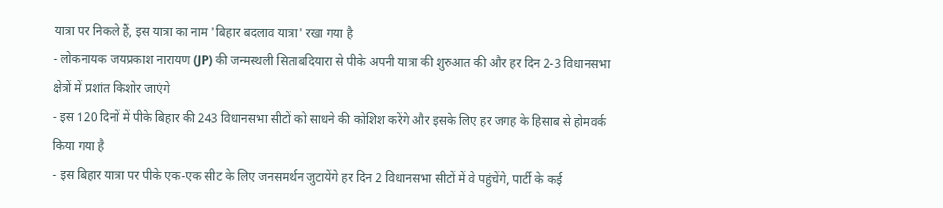यात्रा पर निकले हैं, इस यात्रा का नाम 'बिहार बदलाव यात्रा' रखा गया है
- लोकनायक जयप्रकाश नारायण (JP) की जन्मस्थली सिताबदियारा से पीके अपनी यात्रा की शुरुआत की और हर दिन 2-3 विधानसभा क्षेत्रों में प्रशांत किशोर जाएंगे
- इस 120 दिनों में पीके बिहार की 243 विधानसभा सीटों को साधने की कोशिश करेंगे और इसके लिए हर जगह के हिसाब से होमवर्क किया गया है
- इस बिहार यात्रा पर पीके एक-एक सीट के लिए जनसमर्थन जुटायेंगे हर दिन 2 विधानसभा सीटों में वे पहुंचेंगे, पार्टी के कई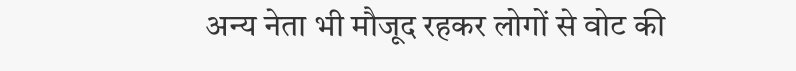अन्य नेता भी मौजूद रहकर लोगों से वोट की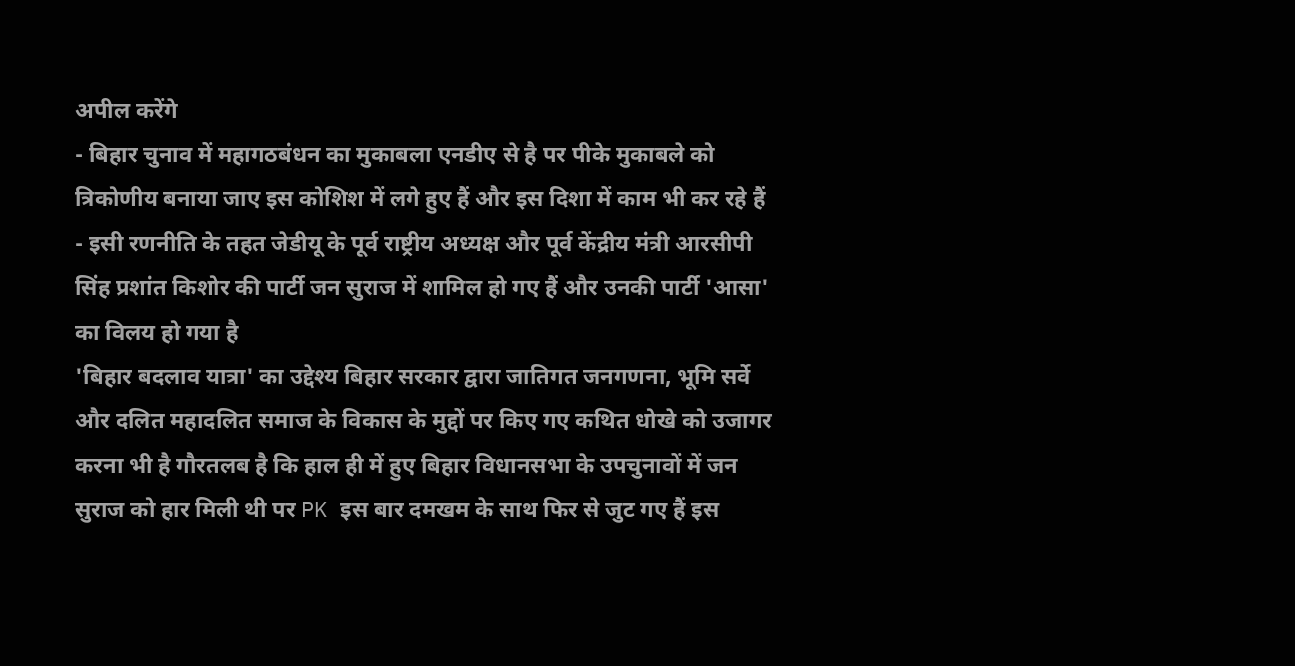अपील करेंगे
- बिहार चुनाव में महागठबंधन का मुकाबला एनडीए से है पर पीके मुकाबले को त्रिकोणीय बनाया जाए इस कोशिश में लगे हुए हैं और इस दिशा में काम भी कर रहे हैं
- इसी रणनीति के तहत जेडीयू के पूर्व राष्ट्रीय अध्यक्ष और पूर्व केंद्रीय मंत्री आरसीपी सिंह प्रशांत किशोर की पार्टी जन सुराज में शामिल हो गए हैं और उनकी पार्टी 'आसा' का विलय हो गया है
'बिहार बदलाव यात्रा' का उद्देश्य बिहार सरकार द्वारा जातिगत जनगणना, भूमि सर्वे और दलित महादलित समाज के विकास के मुद्दों पर किए गए कथित धोखे को उजागर करना भी है गौरतलब है कि हाल ही में हुए बिहार विधानसभा के उपचुनावों में जन सुराज को हार मिली थी पर PK इस बार दमखम के साथ फिर से जुट गए हैं इस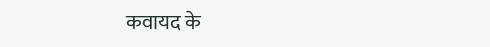कवायद के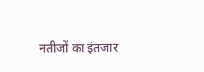नतीजों का इंतजार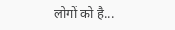लोगों को है...